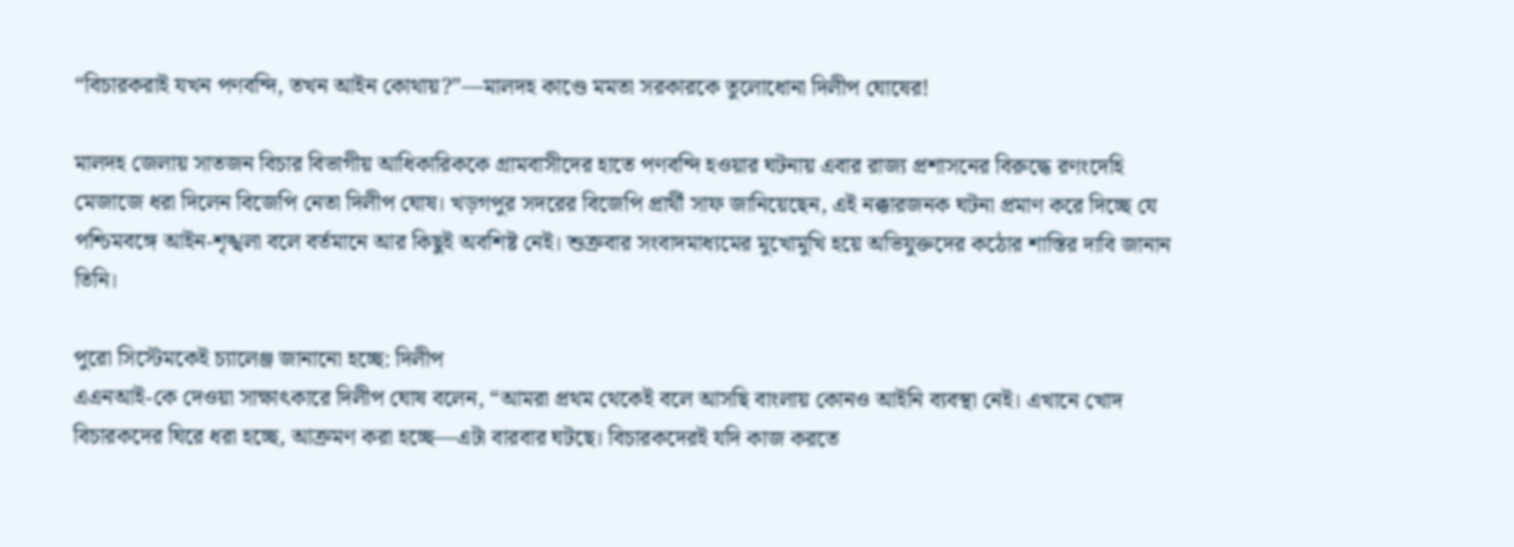“বিচারকরাই যখন পণবন্দি, তখন আইন কোথায়?”—মালদহ কাণ্ডে মমতা সরকারকে তুলোধোনা দিলীপ ঘোষের!

মালদহ জেলায় সাতজন বিচার বিভাগীয় আধিকারিককে গ্রামবাসীদের হাতে পণবন্দি হওয়ার ঘটনায় এবার রাজ্য প্রশাসনের বিরুদ্ধে রণংদেহি মেজাজে ধরা দিলেন বিজেপি নেতা দিলীপ ঘোষ। খড়গপুর সদরের বিজেপি প্রার্থী সাফ জানিয়েছেন, এই নক্কারজনক ঘটনা প্রমাণ করে দিচ্ছে যে পশ্চিমবঙ্গে আইন-শৃঙ্খলা বলে বর্তমানে আর কিছুই অবশিষ্ট নেই। শুক্রবার সংবাদমাধ্যমের মুখোমুখি হয়ে অভিযুক্তদের কঠোর শাস্তির দাবি জানান তিনি।

পুরো সিস্টেমকেই চ্যালেঞ্জ জানানো হচ্ছে: দিলীপ
এএনআই-কে দেওয়া সাক্ষাৎকারে দিলীপ ঘোষ বলেন, “আমরা প্রথম থেকেই বলে আসছি বাংলায় কোনও আইনি ব্যবস্থা নেই। এখানে খোদ বিচারকদের ঘিরে ধরা হচ্ছে, আক্রমণ করা হচ্ছে—এটা বারবার ঘটছে। বিচারকদেরই যদি কাজ করতে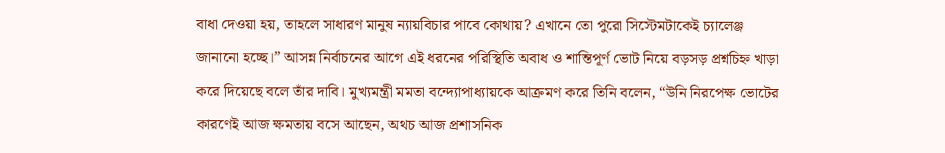বাধা দেওয়া হয়, তাহলে সাধারণ মানুষ ন্যায়বিচার পাবে কোথায়? এখানে তো পুরো সিস্টেমটাকেই চ্যালেঞ্জ জানানো হচ্ছে।” আসন্ন নির্বাচনের আগে এই ধরনের পরিস্থিতি অবাধ ও শান্তিপূর্ণ ভোট নিয়ে বড়সড় প্রশ্নচিহ্ন খাড়া করে দিয়েছে বলে তাঁর দাবি। মুখ্যমন্ত্রী মমতা বন্দ্যোপাধ্যায়কে আক্রমণ করে তিনি বলেন, “উনি নিরপেক্ষ ভোটের কারণেই আজ ক্ষমতায় বসে আছেন, অথচ আজ প্রশাসনিক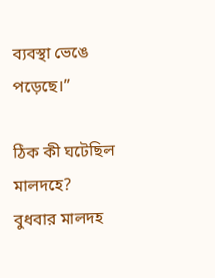ব্যবস্থা ভেঙে পড়েছে।”

ঠিক কী ঘটেছিল মালদহে?
বুধবার মালদহ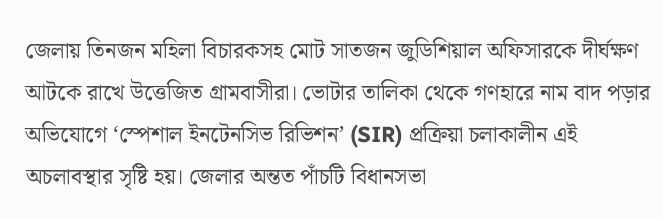জেলায় তিনজন মহিলা বিচারকসহ মোট সাতজন জুডিশিয়াল অফিসারকে দীর্ঘক্ষণ আটকে রাখে উত্তেজিত গ্রামবাসীরা। ভোটার তালিকা থেকে গণহারে নাম বাদ পড়ার অভিযোগে ‘স্পেশাল ইনটেনসিভ রিভিশন’ (SIR) প্রক্রিয়া চলাকালীন এই অচলাবস্থার সৃষ্টি হয়। জেলার অন্তত পাঁচটি বিধানসভা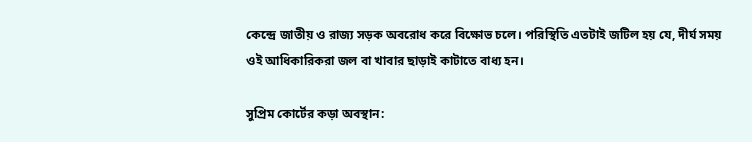কেন্দ্রে জাতীয় ও রাজ্য সড়ক অবরোধ করে বিক্ষোভ চলে। পরিস্থিতি এতটাই জটিল হয় যে, দীর্ঘ সময় ওই আধিকারিকরা জল বা খাবার ছাড়াই কাটাতে বাধ্য হন।

সুপ্রিম কোর্টের কড়া অবস্থান: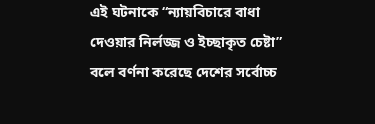এই ঘটনাকে “ন্যায়বিচারে বাধা দেওয়ার নির্লজ্জ ও ইচ্ছাকৃত চেষ্টা” বলে বর্ণনা করেছে দেশের সর্বোচ্চ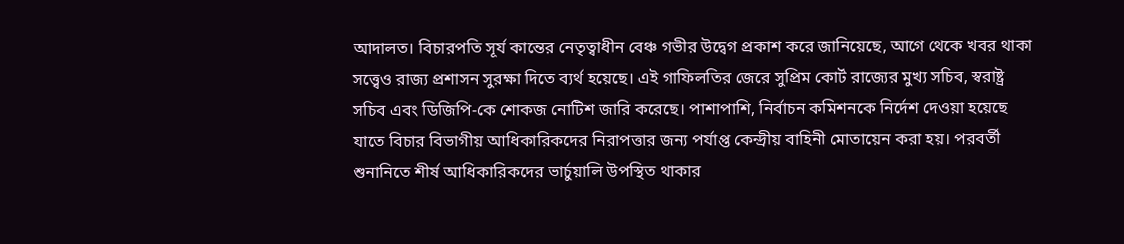আদালত। বিচারপতি সূর্য কান্তের নেতৃত্বাধীন বেঞ্চ গভীর উদ্বেগ প্রকাশ করে জানিয়েছে, আগে থেকে খবর থাকা সত্ত্বেও রাজ্য প্রশাসন সুরক্ষা দিতে ব্যর্থ হয়েছে। এই গাফিলতির জেরে সুপ্রিম কোর্ট রাজ্যের মুখ্য সচিব, স্বরাষ্ট্র সচিব এবং ডিজিপি-কে শোকজ নোটিশ জারি করেছে। পাশাপাশি, নির্বাচন কমিশনকে নির্দেশ দেওয়া হয়েছে যাতে বিচার বিভাগীয় আধিকারিকদের নিরাপত্তার জন্য পর্যাপ্ত কেন্দ্রীয় বাহিনী মোতায়েন করা হয়। পরবর্তী শুনানিতে শীর্ষ আধিকারিকদের ভার্চুয়ালি উপস্থিত থাকার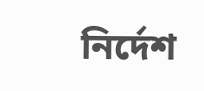নির্দেশ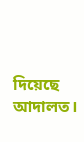দিয়েছে আদালত।